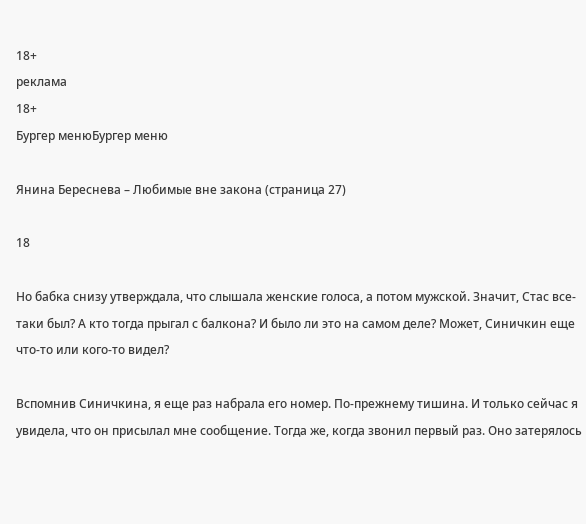18+
реклама
18+
Бургер менюБургер меню

Янина Береснева – Любимые вне закона (страница 27)

18

Но бабка снизу утверждала, что слышала женские голоса, а потом мужской. Значит, Стас все-таки был? А кто тогда прыгал с балкона? И было ли это на самом деле? Может, Синичкин еще что-то или кого-то видел?

Вспомнив Синичкина, я еще раз набрала его номер. По-прежнему тишина. И только сейчас я увидела, что он присылал мне сообщение. Тогда же, когда звонил первый раз. Оно затерялось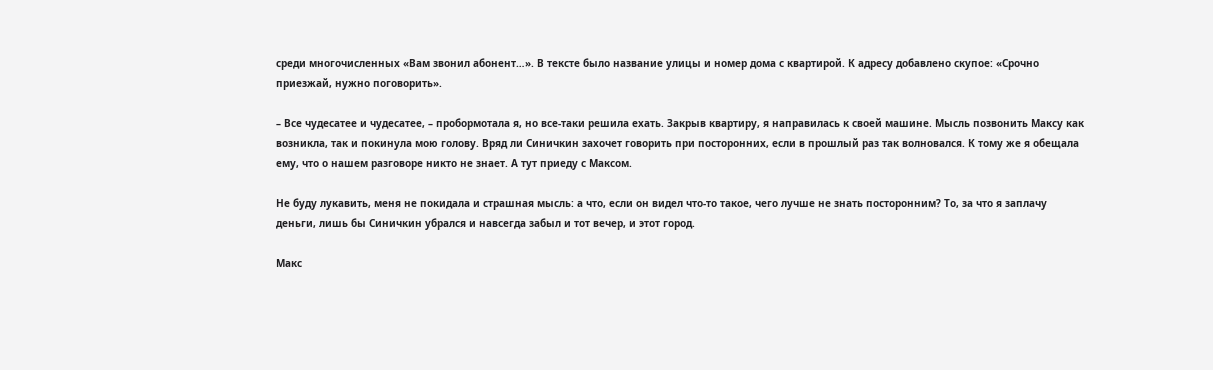среди многочисленных «Вам звонил абонент…». В тексте было название улицы и номер дома с квартирой. К адресу добавлено скупое: «Срочно приезжай, нужно поговорить».

– Все чудесатее и чудесатее, – пробормотала я, но все-таки решила ехать. Закрыв квартиру, я направилась к своей машине. Мысль позвонить Максу как возникла, так и покинула мою голову. Вряд ли Синичкин захочет говорить при посторонних, если в прошлый раз так волновался. К тому же я обещала ему, что о нашем разговоре никто не знает. А тут приеду с Максом.

Не буду лукавить, меня не покидала и страшная мысль: а что, если он видел что-то такое, чего лучше не знать посторонним? То, за что я заплачу деньги, лишь бы Синичкин убрался и навсегда забыл и тот вечер, и этот город.

Макс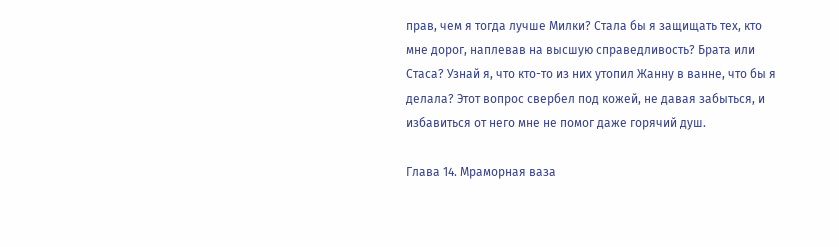прав, чем я тогда лучше Милки? Стала бы я защищать тех, кто мне дорог, наплевав на высшую справедливость? Брата или Стаса? Узнай я, что кто-то из них утопил Жанну в ванне, что бы я делала? Этот вопрос свербел под кожей, не давая забыться, и избавиться от него мне не помог даже горячий душ.

Глава 14. Мраморная ваза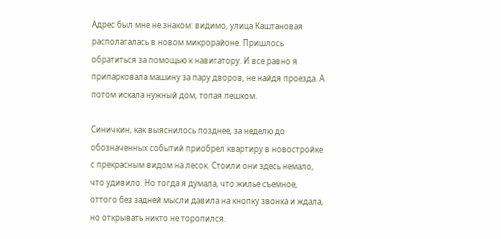Адрес был мне не знаком: видимо, улица Каштановая располагалась в новом микрорайоне. Пришлось обратиться за помощью к навигатору. И все равно я припарковала машину за пару дворов, не найдя проезда. А потом искала нужный дом, топая пешком.

Синичкин, как выяснилось позднее, за неделю до обозначенных событий приобрел квартиру в новостройке с прекрасным видом на лесок. Стоили они здесь немало, что удивило. Но тогда я думала, что жилье съемное, оттого без задней мысли давила на кнопку звонка и ждала, но открывать никто не торопился.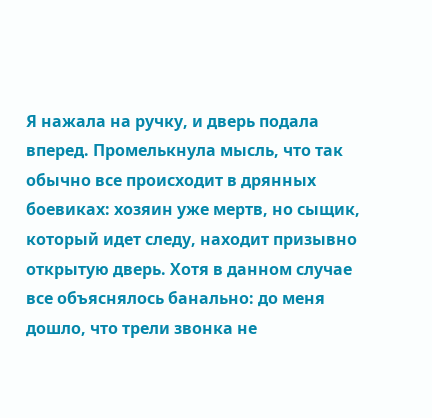Я нажала на ручку, и дверь подала вперед. Промелькнула мысль, что так обычно все происходит в дрянных боевиках: хозяин уже мертв, но сыщик, который идет следу, находит призывно открытую дверь. Хотя в данном случае все объяснялось банально: до меня дошло, что трели звонка не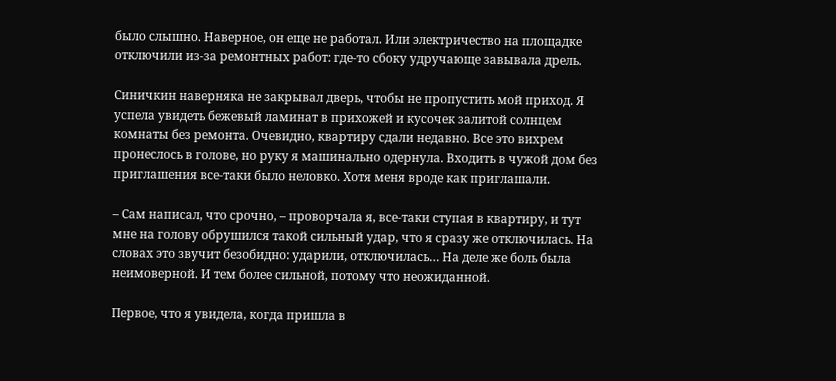было слышно. Наверное, он еще не работал. Или электричество на площадке отключили из-за ремонтных работ: где-то сбоку удручающе завывала дрель.

Синичкин наверняка не закрывал дверь, чтобы не пропустить мой приход. Я успела увидеть бежевый ламинат в прихожей и кусочек залитой солнцем комнаты без ремонта. Очевидно, квартиру сдали недавно. Все это вихрем пронеслось в голове, но руку я машинально одернула. Входить в чужой дом без приглашения все-таки было неловко. Хотя меня вроде как приглашали.

– Сам написал, что срочно, – проворчала я, все-таки ступая в квартиру, и тут мне на голову обрушился такой сильный удар, что я сразу же отключилась. На словах это звучит безобидно: ударили, отключилась… На деле же боль была неимоверной. И тем более сильной, потому что неожиданной.

Первое, что я увидела, когда пришла в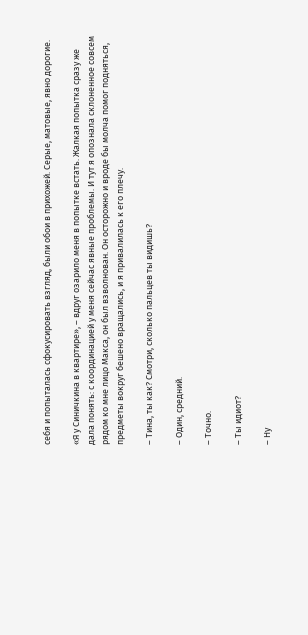себя и попыталась сфокусировать взгляд, были обои в прихожей. Серые, матовые, явно дорогие.

«Я у Синичкина в квартире», – вдруг озарило меня в попытке встать. Жалкая попытка сразу же дала понять: с координацией у меня сейчас явные проблемы. И тут я опознала склоненное совсем рядом ко мне лицо Макса, он был взволнован. Он осторожно и вроде бы молча помог подняться, предметы вокруг бешено вращались, и я привалилась к его плечу.

– Тина, ты как? Смотри, сколько пальцев ты видишь?

– Один, средний.

– Точно.

– Ты идиот?

– Ну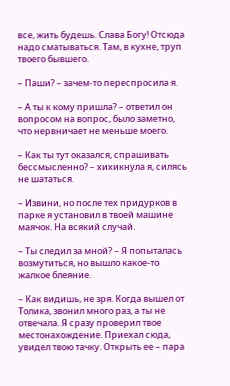все, жить будешь. Слава Богу! Отсюда надо сматываться. Там, в кухне, труп твоего бывшего.

– Паши? – зачем-то переспросила я.

– А ты к кому пришла? – ответил он вопросом на вопрос, было заметно, что нервничает не меньше моего.

– Как ты тут оказался, спрашивать бессмысленно? – хихикнула я, силясь не шататься.

– Извини, но после тех придурков в парке я установил в твоей машине маячок. На всякий случай.

– Ты следил за мной? – Я попыталась возмутиться, но вышло какое-то жалкое блеяние.

– Как видишь, не зря. Когда вышел от Толика, звонил много раз, а ты не отвечала. Я сразу проверил твое местонахождение. Приехал сюда, увидел твою тачку. Открыть ее – пара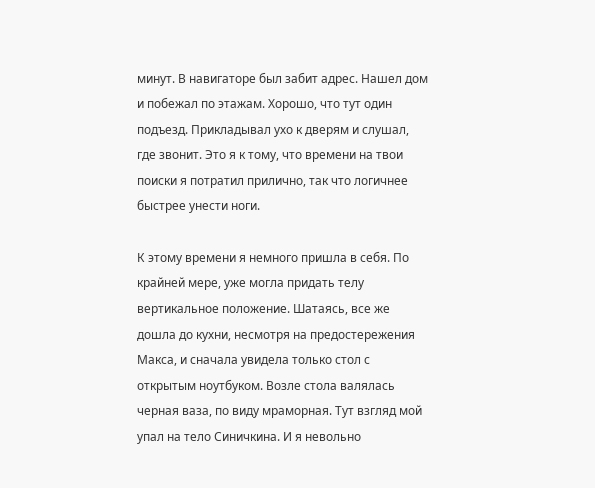минут. В навигаторе был забит адрес. Нашел дом и побежал по этажам. Хорошо, что тут один подъезд. Прикладывал ухо к дверям и слушал, где звонит. Это я к тому, что времени на твои поиски я потратил прилично, так что логичнее быстрее унести ноги.

К этому времени я немного пришла в себя. По крайней мере, уже могла придать телу вертикальное положение. Шатаясь, все же дошла до кухни, несмотря на предостережения Макса, и сначала увидела только стол с открытым ноутбуком. Возле стола валялась черная ваза, по виду мраморная. Тут взгляд мой упал на тело Синичкина. И я невольно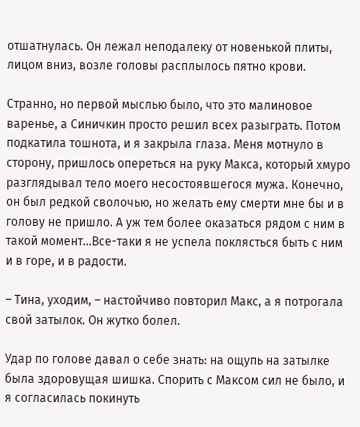отшатнулась. Он лежал неподалеку от новенькой плиты, лицом вниз, возле головы расплылось пятно крови.

Странно, но первой мыслью было, что это малиновое варенье, а Синичкин просто решил всех разыграть. Потом подкатила тошнота, и я закрыла глаза. Меня мотнуло в сторону, пришлось опереться на руку Макса, который хмуро разглядывал тело моего несостоявшегося мужа. Конечно, он был редкой сволочью, но желать ему смерти мне бы и в голову не пришло. А уж тем более оказаться рядом с ним в такой момент…Все-таки я не успела поклясться быть с ним и в горе, и в радости.

– Тина, уходим, – настойчиво повторил Макс, а я потрогала свой затылок. Он жутко болел.

Удар по голове давал о себе знать: на ощупь на затылке была здоровущая шишка. Спорить с Максом сил не было, и я согласилась покинуть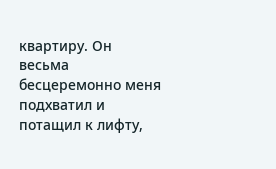квартиру. Он весьма бесцеремонно меня подхватил и потащил к лифту,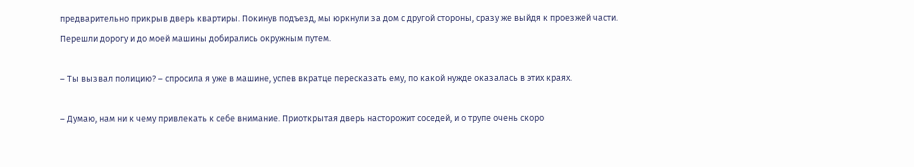предварительно прикрыв дверь квартиры. Покинув подъезд, мы юркнули за дом с другой стороны, сразу же выйдя к проезжей части. Перешли дорогу и до моей машины добирались окружным путем.

– Ты вызвал полицию? – спросила я уже в машине, успев вкратце пересказать ему, по какой нужде оказалась в этих краях.

– Думаю, нам ни к чему привлекать к себе внимание. Приоткрытая дверь насторожит соседей, и о трупе очень скоро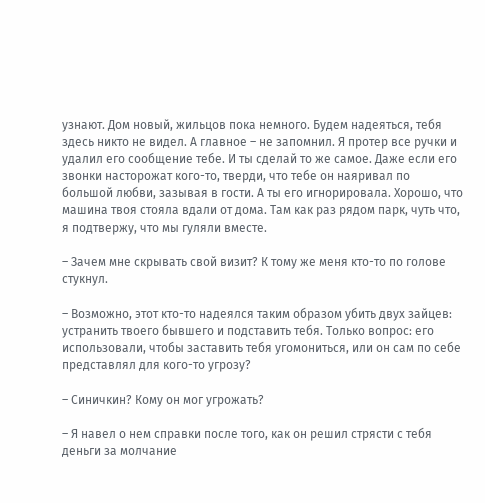узнают. Дом новый, жильцов пока немного. Будем надеяться, тебя здесь никто не видел. А главное – не запомнил. Я протер все ручки и удалил его сообщение тебе. И ты сделай то же самое. Даже если его звонки насторожат кого-то, тверди, что тебе он наяривал по большой любви, зазывая в гости. А ты его игнорировала. Хорошо, что машина твоя стояла вдали от дома. Там как раз рядом парк, чуть что, я подтвержу, что мы гуляли вместе.

– Зачем мне скрывать свой визит? К тому же меня кто-то по голове стукнул.

– Возможно, этот кто-то надеялся таким образом убить двух зайцев: устранить твоего бывшего и подставить тебя. Только вопрос: его использовали, чтобы заставить тебя угомониться, или он сам по себе представлял для кого-то угрозу?

– Синичкин? Кому он мог угрожать?

– Я навел о нем справки после того, как он решил стрясти с тебя деньги за молчание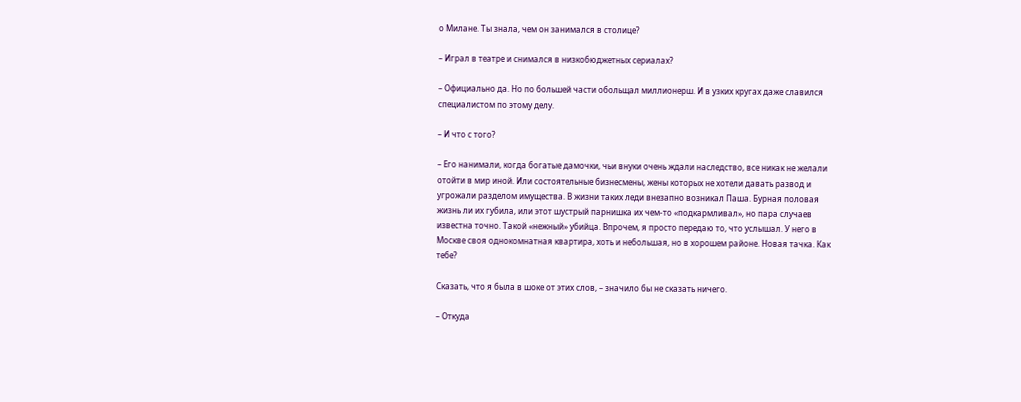о Милане. Ты знала, чем он занимался в столице?

– Играл в театре и снимался в низкобюджетных сериалах?

– Официально да. Но по большей части обольщал миллионерш. И в узких кругах даже славился специалистом по этому делу.

– И что с того?

– Его нанимали, когда богатые дамочки, чьи внуки очень ждали наследство, все никак не желали отойти в мир иной. Или состоятельные бизнесмены, жены которых не хотели давать развод и угрожали разделом имущества. В жизни таких леди внезапно возникал Паша. Бурная половая жизнь ли их губила, или этот шустрый парнишка их чем-то «подкармливал», но пара случаев известна точно. Такой «нежный» убийца. Впрочем, я просто передаю то, что услышал. У него в Москве своя однокомнатная квартира, хоть и небольшая, но в хорошем районе. Новая тачка. Как тебе?

Сказать, что я была в шоке от этих слов, – значило бы не сказать ничего.

– Откуда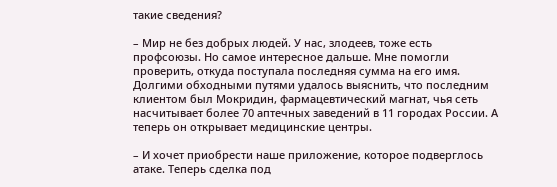такие сведения?

– Мир не без добрых людей. У нас, злодеев, тоже есть профсоюзы. Но самое интересное дальше. Мне помогли проверить, откуда поступала последняя сумма на его имя. Долгими обходными путями удалось выяснить, что последним клиентом был Мокридин, фармацевтический магнат, чья сеть насчитывает более 70 аптечных заведений в 11 городах России. А теперь он открывает медицинские центры.

– И хочет приобрести наше приложение, которое подверглось атаке. Теперь сделка под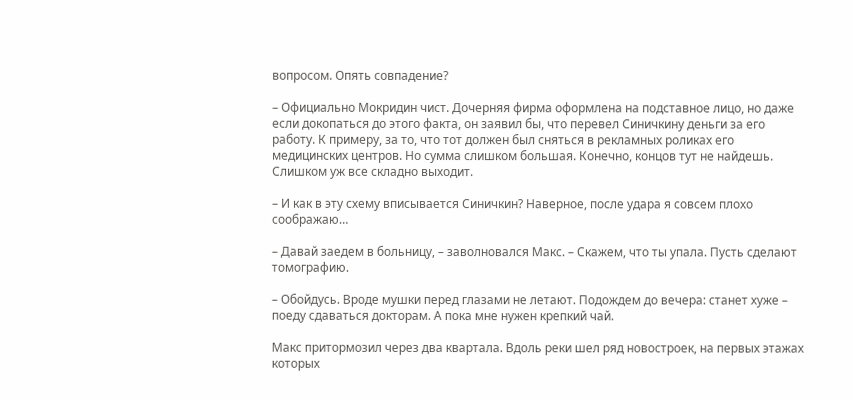вопросом. Опять совпадение?

– Официально Мокридин чист. Дочерняя фирма оформлена на подставное лицо, но даже если докопаться до этого факта, он заявил бы, что перевел Синичкину деньги за его работу. К примеру, за то, что тот должен был сняться в рекламных роликах его медицинских центров. Но сумма слишком большая. Конечно, концов тут не найдешь. Слишком уж все складно выходит.

– И как в эту схему вписывается Синичкин? Наверное, после удара я совсем плохо соображаю…

– Давай заедем в больницу, – заволновался Макс. – Скажем, что ты упала. Пусть сделают томографию.

– Обойдусь. Вроде мушки перед глазами не летают. Подождем до вечера: станет хуже – поеду сдаваться докторам. А пока мне нужен крепкий чай.

Макс притормозил через два квартала. Вдоль реки шел ряд новостроек, на первых этажах которых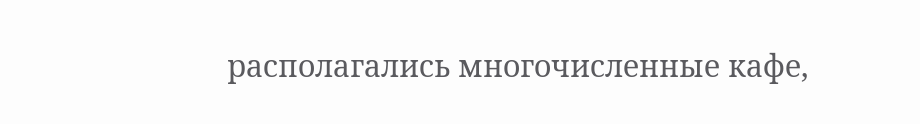располагались многочисленные кафе,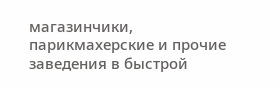магазинчики, парикмахерские и прочие заведения в быстрой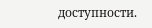доступности.